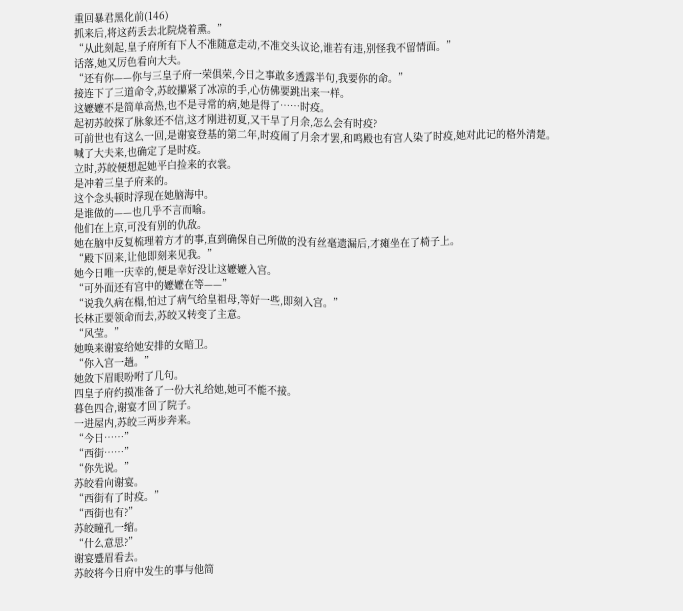重回暴君黑化前(146)
抓来后,将这药丢去北院烧着熏。”
“从此刻起,皇子府所有下人不准随意走动,不准交头议论,谁若有违,别怪我不留情面。”
话落,她又厉色看向大夫。
“还有你——你与三皇子府一荣俱荣,今日之事敢多透露半句,我要你的命。”
接连下了三道命令,苏皎攥紧了冰凉的手,心仿佛要跳出来一样。
这嬷嬷不是简单高热,也不是寻常的病,她是得了……时疫。
起初苏皎探了脉象还不信,这才刚进初夏,又干旱了月余,怎么会有时疫?
可前世也有这么一回,是谢宴登基的第二年,时疫闹了月余才罢,和鸣殿也有宫人染了时疫,她对此记的格外清楚。
喊了大夫来,也确定了是时疫。
立时,苏皎便想起她平白捡来的衣裳。
是冲着三皇子府来的。
这个念头顿时浮现在她脑海中。
是谁做的——也几乎不言而喻。
他们在上京,可没有别的仇敌。
她在脑中反复梳理着方才的事,直到确保自己所做的没有丝毫遗漏后,才瘫坐在了椅子上。
“殿下回来,让他即刻来见我。”
她今日唯一庆幸的,便是幸好没让这嬷嬷入宫。
“可外面还有宫中的嬷嬷在等——”
“说我久病在榻,怕过了病气给皇祖母,等好一些,即刻入宫。”
长林正要领命而去,苏皎又转变了主意。
“风莹。”
她唤来谢宴给她安排的女暗卫。
“你入宫一趟。”
她敛下眉眼吩咐了几句。
四皇子府约摸准备了一份大礼给她,她可不能不接。
暮色四合,谢宴才回了院子。
一进屋内,苏皎三两步奔来。
“今日……”
“西街……”
“你先说。”
苏皎看向谢宴。
“西街有了时疫。”
“西街也有?”
苏皎瞳孔一缩。
“什么意思?”
谢宴蹙眉看去。
苏皎将今日府中发生的事与他简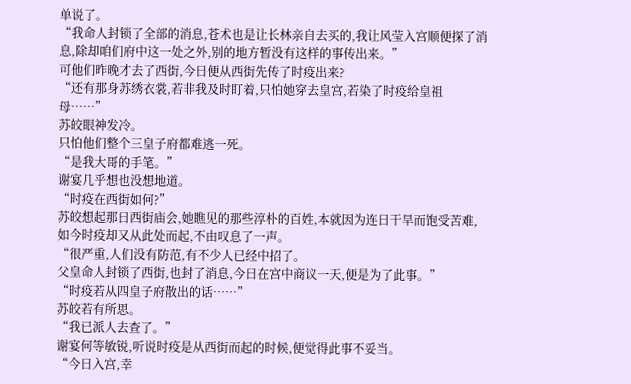单说了。
“我命人封锁了全部的消息,苍术也是让长林亲自去买的,我让风莹入宫顺便探了消息,除却咱们府中这一处之外,别的地方暂没有这样的事传出来。”
可他们昨晚才去了西街,今日便从西街先传了时疫出来?
“还有那身苏绣衣裳,若非我及时盯着,只怕她穿去皇宫,若染了时疫给皇祖母……”
苏皎眼神发冷。
只怕他们整个三皇子府都难逃一死。
“是我大哥的手笔。”
谢宴几乎想也没想地道。
“时疫在西街如何?”
苏皎想起那日西街庙会,她瞧见的那些淳朴的百姓,本就因为连日干旱而饱受苦难,如今时疫却又从此处而起,不由叹息了一声。
“很严重,人们没有防范,有不少人已经中招了。
父皇命人封锁了西街,也封了消息,今日在宫中商议一天,便是为了此事。”
“时疫若从四皇子府散出的话……”
苏皎若有所思。
“我已派人去查了。”
谢宴何等敏锐,听说时疫是从西街而起的时候,便觉得此事不妥当。
“今日入宫,幸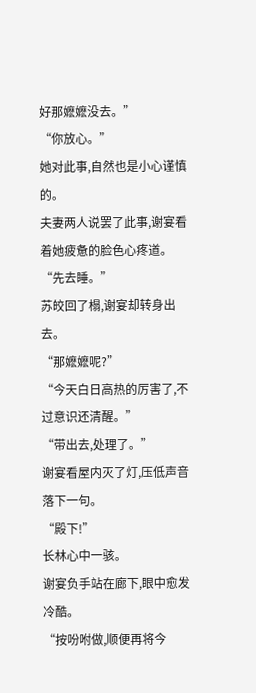好那嬷嬷没去。”
“你放心。”
她对此事,自然也是小心谨慎的。
夫妻两人说罢了此事,谢宴看着她疲惫的脸色心疼道。
“先去睡。”
苏皎回了榻,谢宴却转身出去。
“那嬷嬷呢?”
“今天白日高热的厉害了,不过意识还清醒。”
“带出去,处理了。”
谢宴看屋内灭了灯,压低声音落下一句。
“殿下!”
长林心中一骇。
谢宴负手站在廊下,眼中愈发冷酷。
“按吩咐做,顺便再将今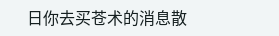日你去买苍术的消息散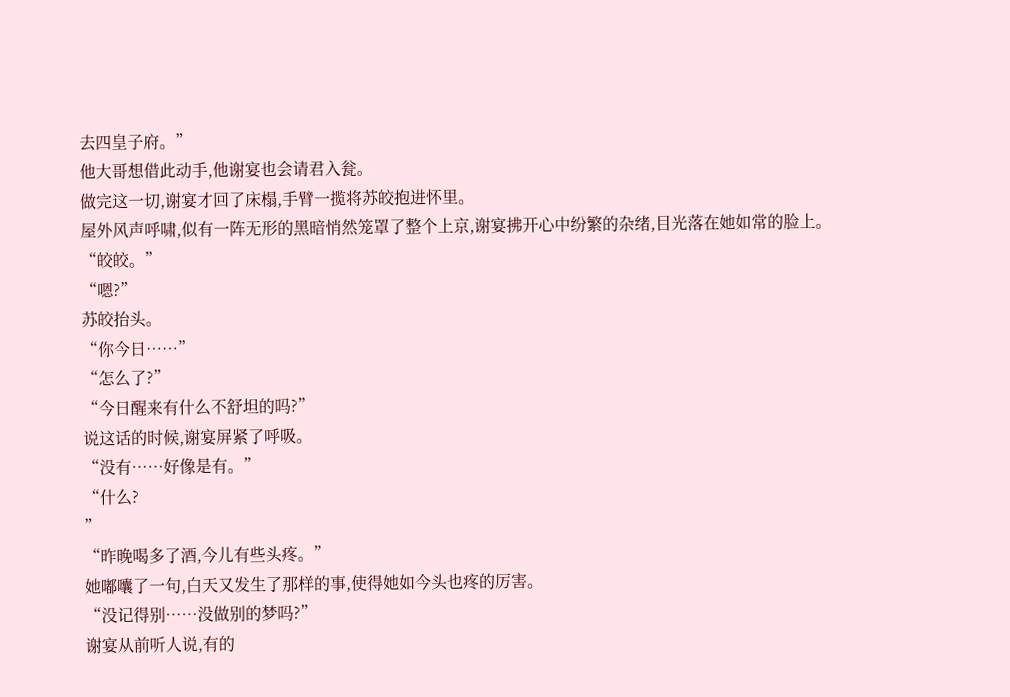去四皇子府。”
他大哥想借此动手,他谢宴也会请君入瓮。
做完这一切,谢宴才回了床榻,手臂一揽将苏皎抱进怀里。
屋外风声呼啸,似有一阵无形的黑暗悄然笼罩了整个上京,谢宴拂开心中纷繁的杂绪,目光落在她如常的脸上。
“皎皎。”
“嗯?”
苏皎抬头。
“你今日……”
“怎么了?”
“今日醒来有什么不舒坦的吗?”
说这话的时候,谢宴屏紧了呼吸。
“没有……好像是有。”
“什么?
”
“昨晚喝多了酒,今儿有些头疼。”
她嘟囔了一句,白天又发生了那样的事,使得她如今头也疼的厉害。
“没记得别……没做别的梦吗?”
谢宴从前听人说,有的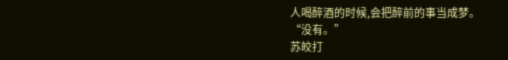人喝醉酒的时候,会把醉前的事当成梦。
“没有。”
苏皎打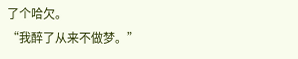了个哈欠。
“我醉了从来不做梦。”